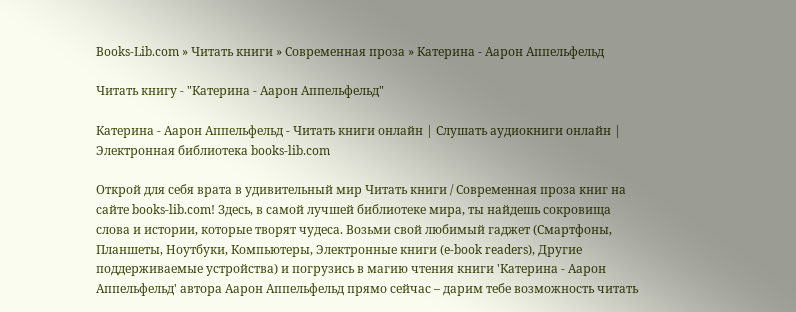Books-Lib.com » Читать книги » Современная проза » Катерина - Аарон Аппельфельд

Читать книгу - "Катерина - Аарон Аппельфельд"

Катерина - Аарон Аппельфельд - Читать книги онлайн | Слушать аудиокниги онлайн | Электронная библиотека books-lib.com

Открой для себя врата в удивительный мир Читать книги / Современная проза книг на сайте books-lib.com! Здесь, в самой лучшей библиотеке мира, ты найдешь сокровища слова и истории, которые творят чудеса. Возьми свой любимый гаджет (Смартфоны, Планшеты, Ноутбуки, Компьютеры, Электронные книги (e-book readers), Другие поддерживаемые устройства) и погрузись в магию чтения книги 'Катерина - Аарон Аппельфельд' автора Аарон Аппельфельд прямо сейчас – дарим тебе возможность читать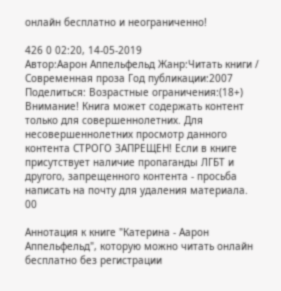онлайн бесплатно и неограниченно!

426 0 02:20, 14-05-2019
Автор:Аарон Аппельфельд Жанр:Читать книги / Современная проза Год публикации:2007 Поделиться: Возрастные ограничения:(18+) Внимание! Книга может содержать контент только для совершеннолетних. Для несовершеннолетних просмотр данного контента СТРОГО ЗАПРЕЩЕН! Если в книге присутствует наличие пропаганды ЛГБТ и другого, запрещенного контента - просьба написать на почту для удаления материала.
00

Аннотация к книге "Катерина - Аарон Аппельфельд", которую можно читать онлайн бесплатно без регистрации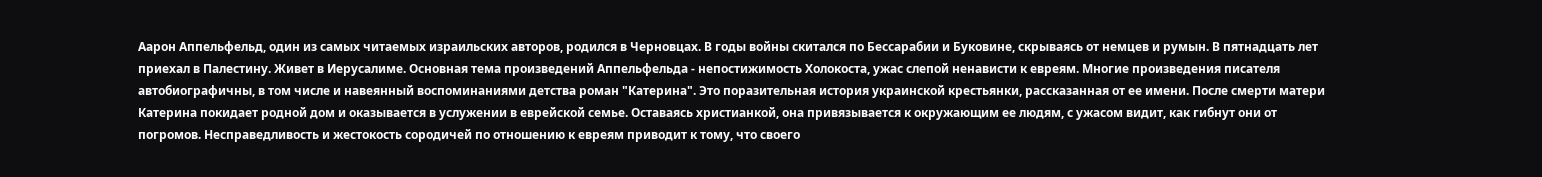Аарон Аппельфельд, один из самых читаемых израильских авторов, родился в Черновцах. В годы войны скитался по Бессарабии и Буковине, скрываясь от немцев и румын. В пятнадцать лет приехал в Палестину. Живет в Иерусалиме. Основная тема произведений Аппельфельда - непостижимость Холокоста, ужас слепой ненависти к евреям. Многие произведения писателя автобиографичны, в том числе и навеянный воспоминаниями детства роман "Катерина". Это поразительная история украинской крестьянки, рассказанная от ее имени. После смерти матери Катерина покидает родной дом и оказывается в услужении в еврейской семье. Оставаясь христианкой, она привязывается к окружающим ее людям, с ужасом видит, как гибнут они от погромов. Несправедливость и жестокость сородичей по отношению к евреям приводит к тому, что своего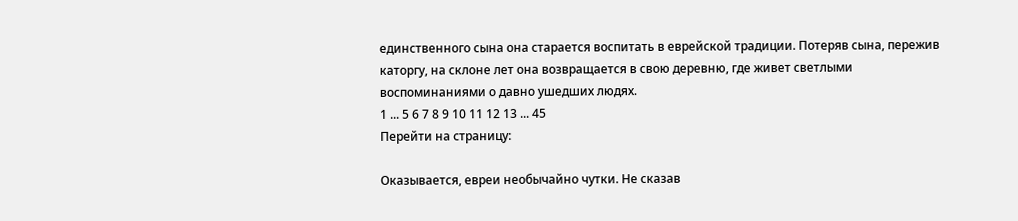единственного сына она старается воспитать в еврейской традиции. Потеряв сына, пережив каторгу, на склоне лет она возвращается в свою деревню, где живет светлыми воспоминаниями о давно ушедших людях.
1 ... 5 6 7 8 9 10 11 12 13 ... 45
Перейти на страницу:

Оказывается, евреи необычайно чутки. Не сказав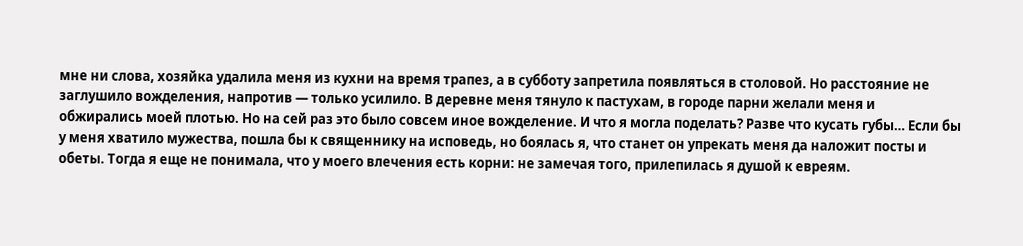мне ни слова, хозяйка удалила меня из кухни на время трапез, а в субботу запретила появляться в столовой. Но расстояние не заглушило вожделения, напротив — только усилило. В деревне меня тянуло к пастухам, в городе парни желали меня и обжирались моей плотью. Но на сей раз это было совсем иное вожделение. И что я могла поделать? Разве что кусать губы… Если бы у меня хватило мужества, пошла бы к священнику на исповедь, но боялась я, что станет он упрекать меня да наложит посты и обеты. Тогда я еще не понимала, что у моего влечения есть корни: не замечая того, прилепилась я душой к евреям.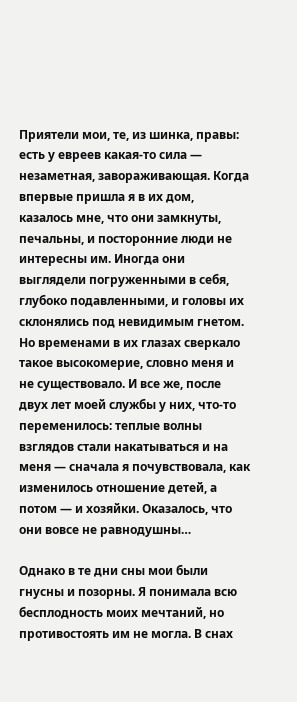Приятели мои, те, из шинка, правы: есть у евреев какая-то сила — незаметная, завораживающая. Когда впервые пришла я в их дом, казалось мне, что они замкнуты, печальны, и посторонние люди не интересны им. Иногда они выглядели погруженными в себя, глубоко подавленными, и головы их склонялись под невидимым гнетом. Но временами в их глазах сверкало такое высокомерие, словно меня и не существовало. И все же, после двух лет моей службы у них, что-то переменилось: теплые волны взглядов стали накатываться и на меня — сначала я почувствовала, как изменилось отношение детей, а потом — и хозяйки. Оказалось, что они вовсе не равнодушны…

Однако в те дни сны мои были гнусны и позорны. Я понимала всю бесплодность моих мечтаний, но противостоять им не могла. В снах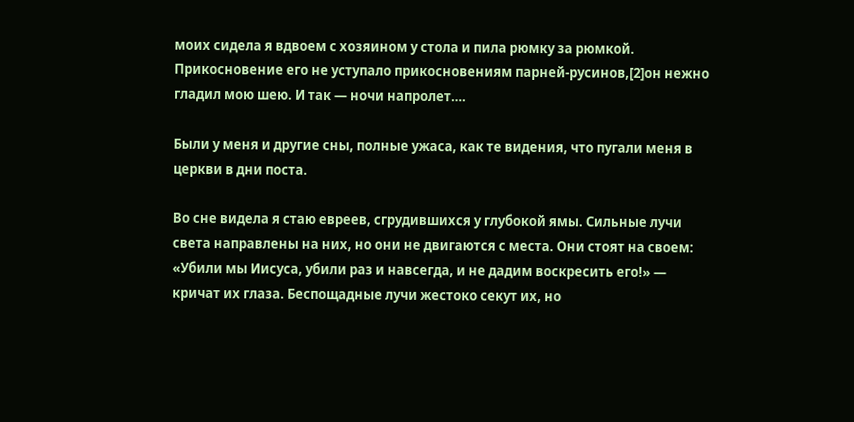моих сидела я вдвоем с хозяином у стола и пила рюмку за рюмкой. Прикосновение его не уступало прикосновениям парней-русинов,[2]он нежно гладил мою шею. И так — ночи напролет….

Были у меня и другие сны, полные ужаса, как те видения, что пугали меня в церкви в дни поста.

Во сне видела я стаю евреев, сгрудившихся у глубокой ямы. Сильные лучи света направлены на них, но они не двигаются с места. Они стоят на своем: «Убили мы Иисуса, убили раз и навсегда, и не дадим воскресить его!» — кричат их глаза. Беспощадные лучи жестоко секут их, но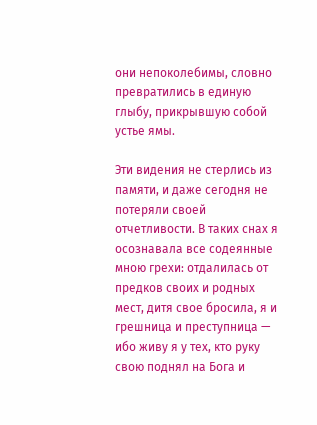они непоколебимы, словно превратились в единую глыбу, прикрывшую собой устье ямы.

Эти видения не стерлись из памяти, и даже сегодня не потеряли своей отчетливости. В таких снах я осознавала все содеянные мною грехи: отдалилась от предков своих и родных мест, дитя свое бросила, я и грешница и преступница — ибо живу я у тех, кто руку свою поднял на Бога и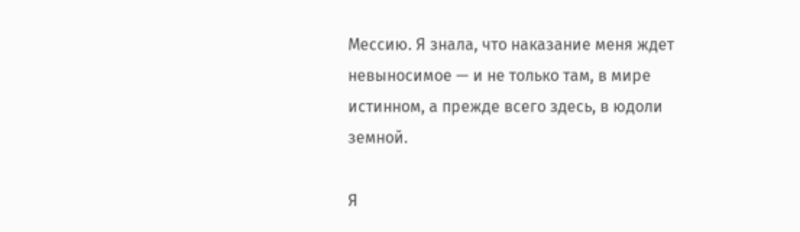Мессию. Я знала, что наказание меня ждет невыносимое — и не только там, в мире истинном, а прежде всего здесь, в юдоли земной.

Я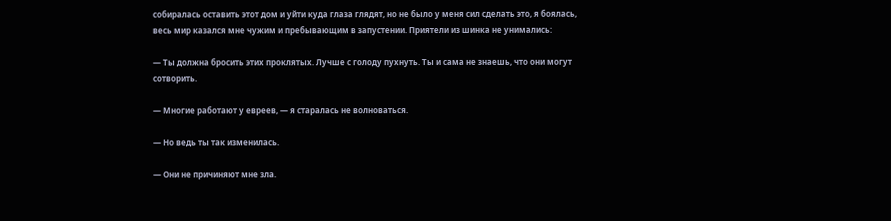собиралась оставить этот дом и уйти куда глаза глядят, но не было у меня сил сделать это, я боялась, весь мир казался мне чужим и пребывающим в запустении. Приятели из шинка не унимались:

— Ты должна бросить этих проклятых. Лучше с голоду пухнуть. Ты и сама не знаешь, что они могут сотворить.

— Многие работают у евреев, — я старалась не волноваться.

— Но ведь ты так изменилась.

— Они не причиняют мне зла.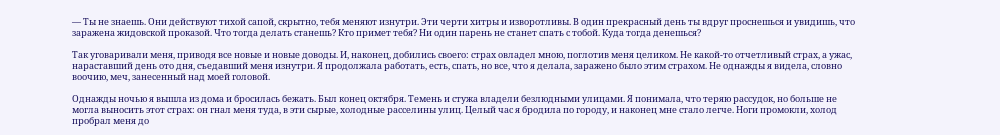— Ты не знаешь. Они действуют тихой сапой, скрытно, тебя меняют изнутри. Эти черти хитры и изворотливы. В один прекрасный день ты вдруг проснешься и увидишь, что заражена жидовской проказой. Что тогда делать станешь? Кто примет тебя? Ни один парень не станет спать с тобой. Куда тогда денешься?

Так уговаривали меня, приводя все новые и новые доводы. И, наконец, добились своего: страх овладел мною, поглотив меня целиком. Не какой-то отчетливый страх, а ужас, нараставший день ото дня, съедавший меня изнутри. Я продолжала работать, есть, спать, но все, что я делала, заражено было этим страхом. Не однажды я видела, словно воочию, меч, занесенный над моей головой.

Однажды ночью я вышла из дома и бросилась бежать. Был конец октября. Темень и стужа владели безлюдными улицами. Я понимала, что теряю рассудок, но больше не могла выносить этот страх: он гнал меня туда, в эти сырые, холодные расселины улиц. Целый час я бродила по городу, и наконец мне стало легче. Ноги промокли, холод пробрал меня до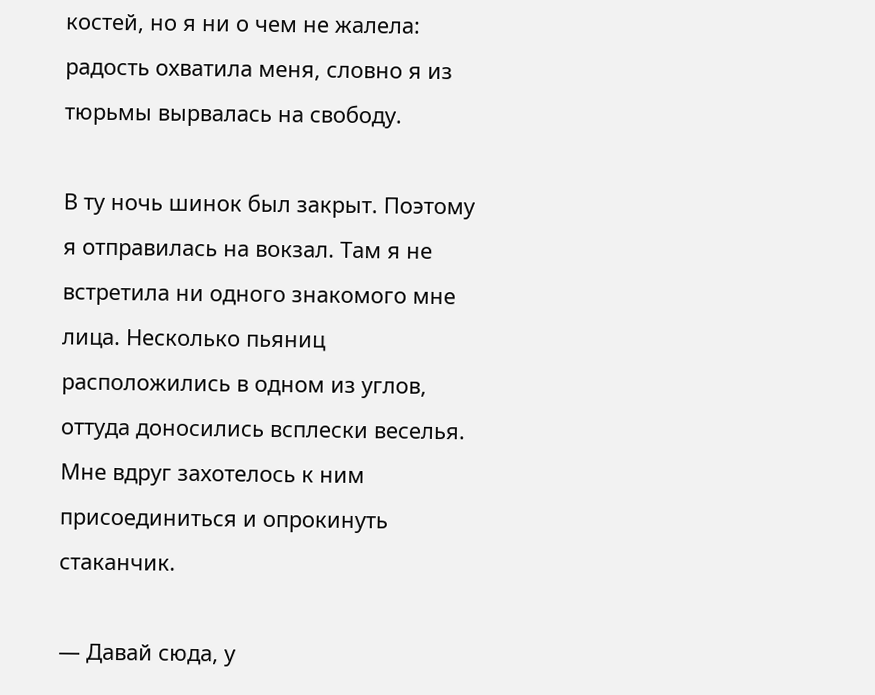костей, но я ни о чем не жалела: радость охватила меня, словно я из тюрьмы вырвалась на свободу.

В ту ночь шинок был закрыт. Поэтому я отправилась на вокзал. Там я не встретила ни одного знакомого мне лица. Несколько пьяниц расположились в одном из углов, оттуда доносились всплески веселья. Мне вдруг захотелось к ним присоединиться и опрокинуть стаканчик.

— Давай сюда, у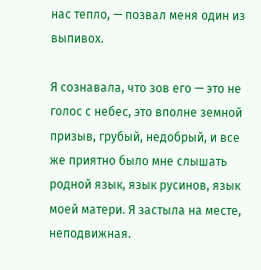нас тепло, — позвал меня один из выпивох.

Я сознавала, что зов его — это не голос с небес, это вполне земной призыв, грубый, недобрый, и все же приятно было мне слышать родной язык, язык русинов, язык моей матери. Я застыла на месте, неподвижная.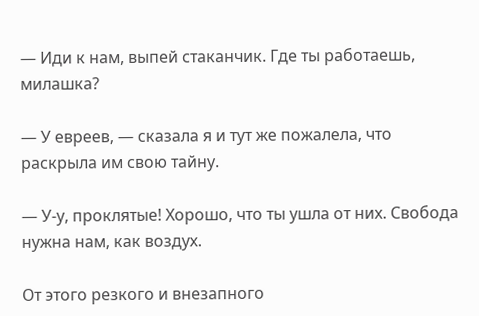— Иди к нам, выпей стаканчик. Где ты работаешь, милашка?

— У евреев, — сказала я и тут же пожалела, что раскрыла им свою тайну.

— У-у, проклятые! Хорошо, что ты ушла от них. Свобода нужна нам, как воздух.

От этого резкого и внезапного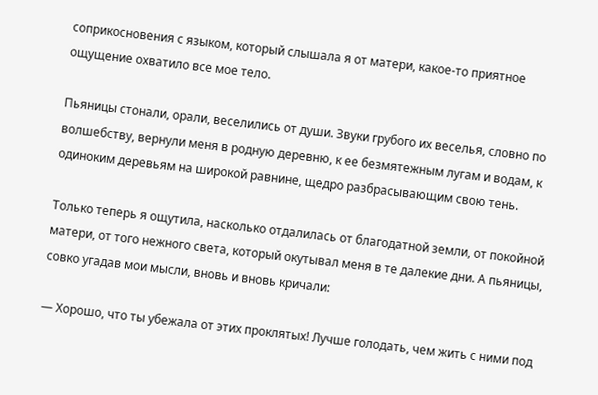соприкосновения с языком, который слышала я от матери, какое-то приятное ощущение охватило все мое тело.

Пьяницы стонали, орали, веселились от души. Звуки грубого их веселья, словно по волшебству, вернули меня в родную деревню, к ее безмятежным лугам и водам, к одиноким деревьям на широкой равнине, щедро разбрасывающим свою тень.

Только теперь я ощутила, насколько отдалилась от благодатной земли, от покойной матери, от того нежного света, который окутывал меня в те далекие дни. А пьяницы, совко угадав мои мысли, вновь и вновь кричали:

— Хорошо, что ты убежала от этих проклятых! Лучше голодать, чем жить с ними под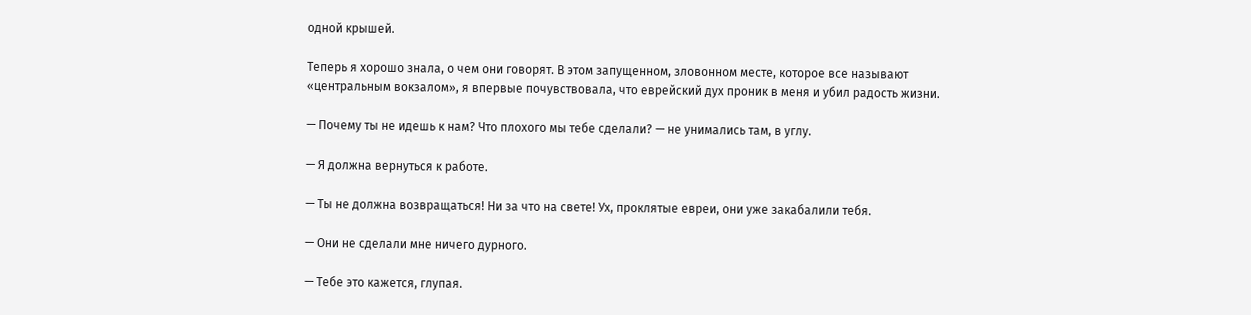одной крышей.

Теперь я хорошо знала, о чем они говорят. В этом запущенном, зловонном месте, которое все называют «центральным вокзалом», я впервые почувствовала, что еврейский дух проник в меня и убил радость жизни.

— Почему ты не идешь к нам? Что плохого мы тебе сделали? — не унимались там, в углу.

— Я должна вернуться к работе.

— Ты не должна возвращаться! Ни за что на свете! Ух, проклятые евреи, они уже закабалили тебя.

— Они не сделали мне ничего дурного.

— Тебе это кажется, глупая.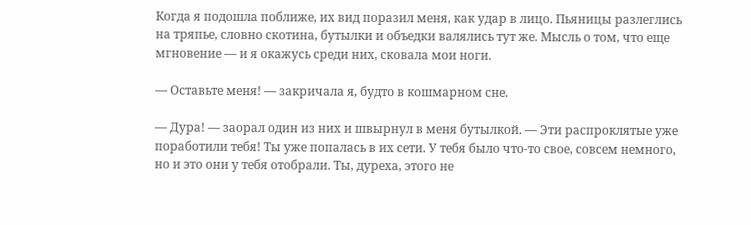Когда я подошла поближе, их вид поразил меня, как удар в лицо. Пьяницы разлеглись на тряпье, словно скотина, бутылки и объедки валялись тут же. Мысль о том, что еще мгновение — и я окажусь среди них, сковала мои ноги.

— Оставьте меня! — закричала я, будто в кошмарном сне.

— Дура! — заорал один из них и швырнул в меня бутылкой. — Эти распроклятые уже поработили тебя! Ты уже попалась в их сети. У тебя было что-то свое, совсем немного, но и это они у тебя отобрали. Ты, дуреха, этого не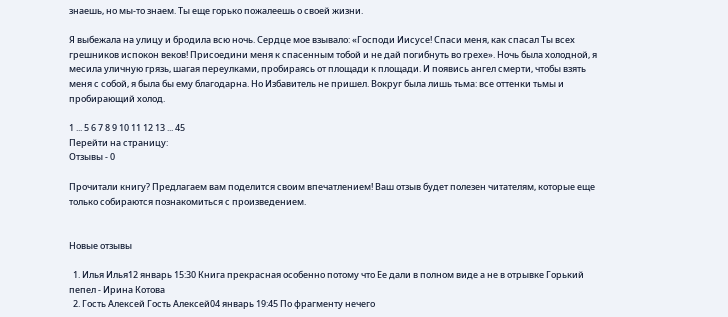знаешь, но мы-то знаем. Ты еще горько пожалеешь о своей жизни.

Я выбежала на улицу и бродила всю ночь. Сердце мое взывало: «Господи Иисусе! Спаси меня, как спасал Ты всех грешников испокон веков! Присоедини меня к спасенным тобой и не дай погибнуть во грехе». Ночь была холодной, я месила уличную грязь, шагая переулками, пробираясь от площади к площади. И появись ангел смерти, чтобы взять меня с собой, я была бы ему благодарна. Но Избавитель не пришел. Вокруг была лишь тьма: все оттенки тьмы и пробирающий холод.

1 ... 5 6 7 8 9 10 11 12 13 ... 45
Перейти на страницу:
Отзывы - 0

Прочитали книгу? Предлагаем вам поделится своим впечатлением! Ваш отзыв будет полезен читателям, которые еще только собираются познакомиться с произведением.


Новые отзывы

  1. Илья Илья12 январь 15:30 Книга прекрасная особенно потому что Ее дали в полном виде а не в отрывке Горький пепел - Ирина Котова
  2. Гость Алексей Гость Алексей04 январь 19:45 По фрагменту нечего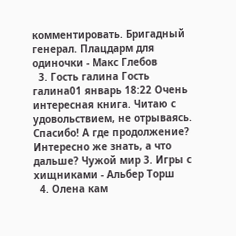комментировать. Бригадный генерал. Плацдарм для одиночки - Макс Глебов
  3. Гость галина Гость галина01 январь 18:22 Очень интересная книга. Читаю с удовольствием, не отрываясь. Спасибо! А где продолжение? Интересно же знать, а что дальше? Чужой мир 3. Игры с хищниками - Альбер Торш
  4. Олена кам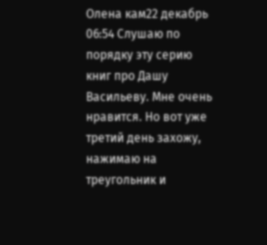Олена кам22 декабрь 06:54 Слушаю по порядку эту серию книг про Дашу Васильеву. Мне очень нравится. Но вот уже третий день захожу, нажимаю на треугольник и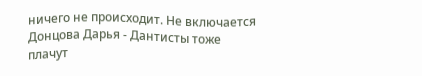ничего не происходит. Не включается Донцова Дарья - Дантисты тоже плачут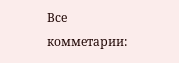Все комметарии: